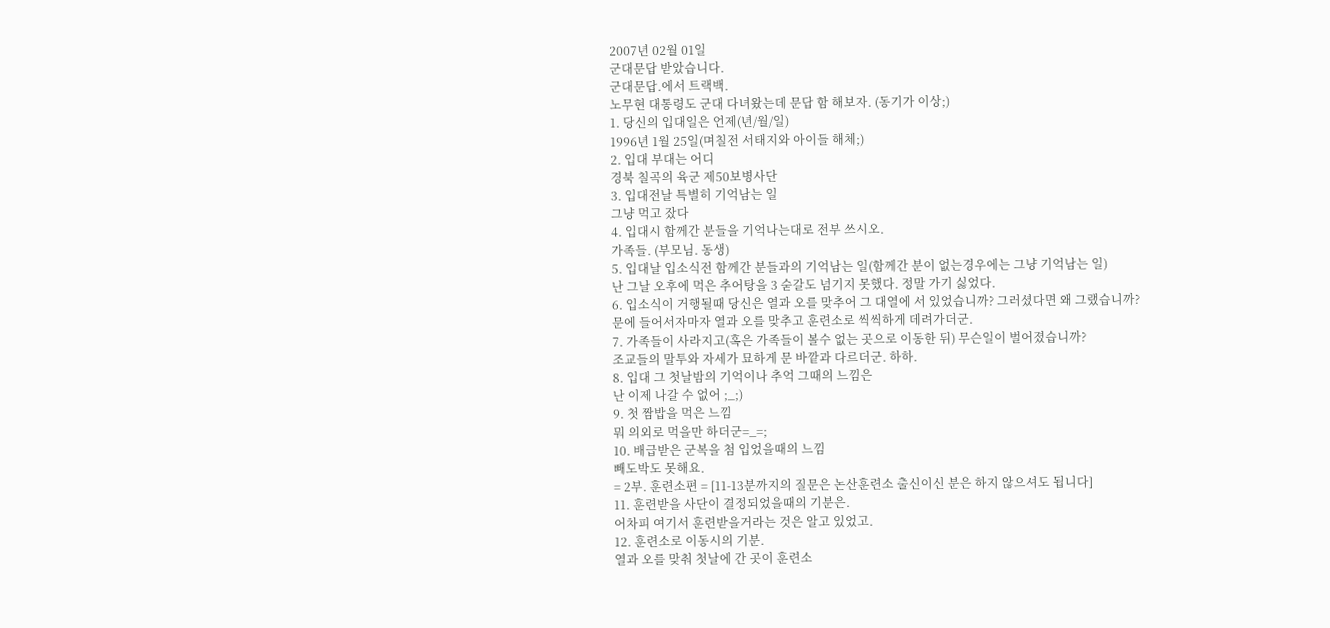2007년 02월 01일
군대문답 받았습니다.
군대문답.에서 트랙백.
노무현 대통령도 군대 다녀왔는데 문답 함 해보자. (동기가 이상;)
1. 당신의 입대일은 언제(년/월/일)
1996년 1월 25일(며칠전 서태지와 아이들 해체;)
2. 입대 부대는 어디
경북 칠곡의 육군 제50보병사단
3. 입대전날 특별히 기억남는 일
그냥 먹고 잤다
4. 입대시 함께간 분들을 기억나는대로 전부 쓰시오.
가족들. (부모님. 동생)
5. 입대날 입소식전 함께간 분들과의 기억남는 일(함께간 분이 없는경우에는 그냥 기억남는 일)
난 그날 오후에 먹은 추어탕을 3 숟갈도 넘기지 못했다. 정말 가기 싫었다.
6. 입소식이 거행될때 당신은 열과 오를 맞추어 그 대열에 서 있었습니까? 그러셨다면 왜 그랬습니까?
문에 들어서자마자 열과 오를 맞추고 훈련소로 씩씩하게 데려가더군.
7. 가족들이 사라지고(혹은 가족들이 볼수 없는 곳으로 이동한 뒤) 무슨일이 벌어졌습니까?
조교들의 말투와 자세가 묘하게 문 바깥과 다르더군. 하하.
8. 입대 그 첫날밤의 기억이나 추억 그때의 느낌은
난 이제 나갈 수 없어 ;_;)
9. 첫 짬밥을 먹은 느낌
뭐 의외로 먹을만 하더군=_=;
10. 배급받은 군복을 첨 입었을때의 느낌
빼도박도 못해요.
= 2부. 훈련소편 = [11-13분까지의 질문은 논산훈련소 출신이신 분은 하지 않으셔도 됩니다]
11. 훈련받을 사단이 결정되었을때의 기분은.
어차피 여기서 훈련받을거라는 것은 알고 있었고.
12. 훈련소로 이동시의 기분.
열과 오를 맞춰 첫날에 간 곳이 훈련소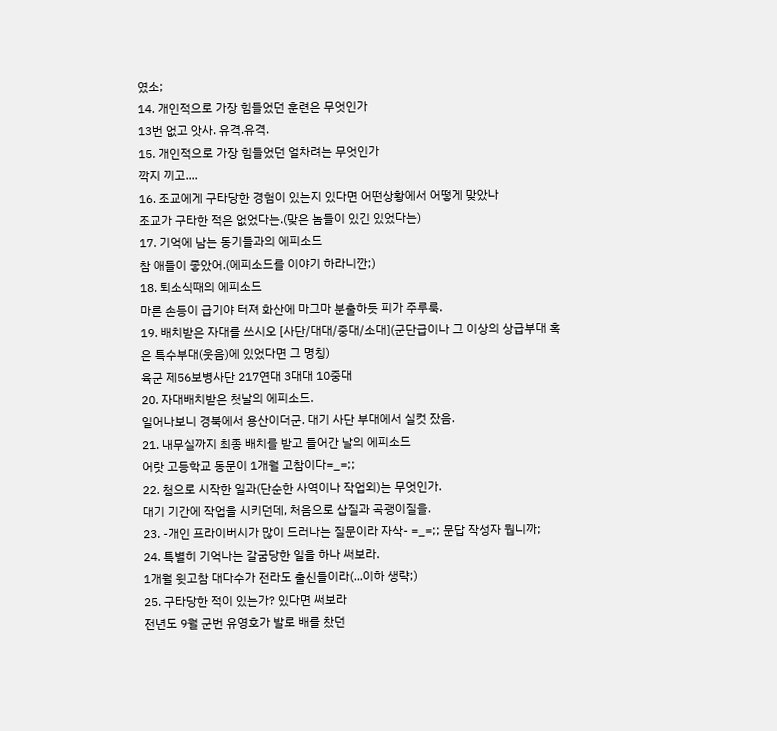였소;
14. 개인적으로 가장 힘들었던 훈련은 무엇인가
13번 없고 앗사. 유격.유격.
15. 개인적으로 가장 힘들었던 얼차려는 무엇인가
깍지 끼고....
16. 조교에게 구타당한 경험이 있는지 있다면 어떤상황에서 어떻게 맞았나
조교가 구타한 적은 없었다는.(맞은 놈들이 있긴 있었다는)
17. 기억에 남는 동기들과의 에피소드
참 애들이 좋았어.(에피소드를 이야기 하라니깐;)
18. 퇴소식때의 에피소드
마른 손등이 급기야 터져 화산에 마그마 분출하듯 피가 주루룩.
19. 배치받은 자대를 쓰시오 [사단/대대/중대/소대](군단급이나 그 이상의 상급부대 혹은 특수부대(웃음)에 있었다면 그 명칭)
육군 제56보병사단 217연대 3대대 10중대
20. 자대배치받은 첫날의 에피소드.
일어나보니 경북에서 용산이더군. 대기 사단 부대에서 실컷 잤음.
21. 내무실까지 최종 배치를 받고 들어간 날의 에피소드
어랏 고등학교 동문이 1개월 고참이다=_=;;
22. 첨으로 시작한 일과(단순한 사역이나 작업외)는 무엇인가.
대기 기간에 작업을 시키던데, 처음으로 삽질과 곡괭이질을.
23. -개인 프라이버시가 많이 드러나는 질문이라 자삭- =_=;; 문답 작성자 뭡니까;
24. 특별히 기억나는 갈굼당한 일을 하나 써보라.
1개월 윗고참 대다수가 전라도 출신들이라(...이하 생략;)
25. 구타당한 적이 있는가? 있다면 써보라
전년도 9월 군번 유영호가 발로 배를 찼던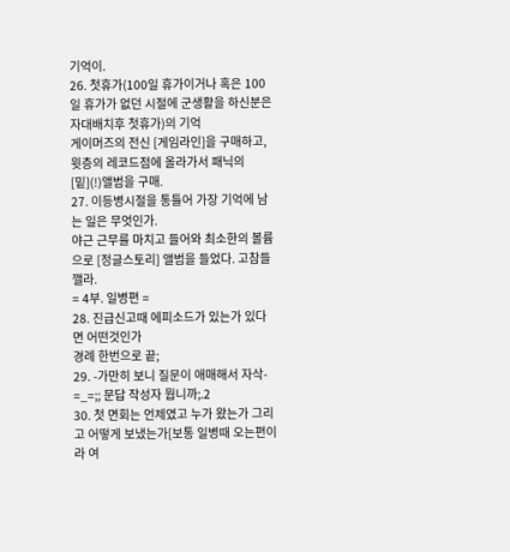기억이.
26. 첫휴가(100일 휴가이거나 혹은 100일 휴가가 없던 시절에 군생활을 하신분은 자대배치후 첫휴가)의 기억
게이머즈의 전신 [게임라인]을 구매하고, 윗층의 레코드점에 올라가서 패닉의 [밑](!)앨범을 구매.
27. 이등병시절을 통틀어 가장 기억에 남는 일은 무엇인가.
야근 근무를 마치고 들어와 최소한의 볼륨으로 [정글스토리] 앨범을 들었다. 고참들 깰라.
= 4부. 일병편 =
28. 진급신고때 에피소드가 있는가 있다면 어떤것인가
경례 한번으로 끝;
29. -가만히 보니 질문이 애매해서 자삭- =_=;; 문답 작성자 뭡니까;.2
30. 첫 면회는 언제였고 누가 왔는가 그리고 어떻게 보냈는가[보통 일병때 오는편이라 여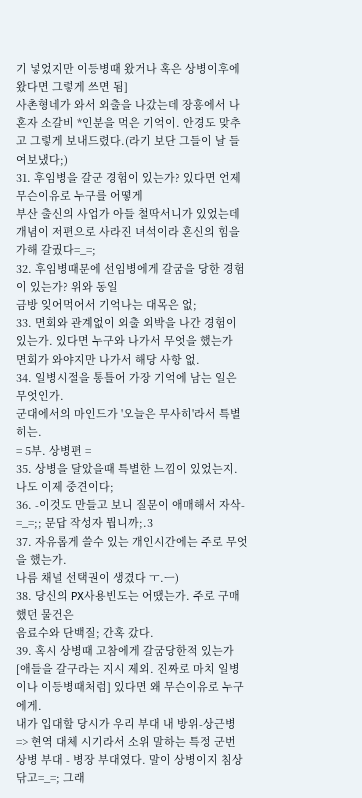기 넣었지만 이등병때 왔거나 혹은 상병이후에 왔다면 그렇게 쓰면 됨]
사촌형네가 와서 외출을 나갔는데 장흥에서 나 혼자 소갈비 *인분을 먹은 기억이. 안경도 맞추고 그렇게 보내드렸다.(라기 보단 그들이 날 들여보냈다;)
31. 후임병을 갈군 경험이 있는가? 있다면 언제 무슨이유로 누구를 어떻게
부산 출신의 사업가 아들 철딱서니가 있었는데 개념이 저편으로 사라진 녀석이라 혼신의 힘을 가해 갈궜다=_=;
32. 후임병때문에 선임병에게 갈굼을 당한 경험이 있는가? 위와 동일
금방 잊어먹어서 기억나는 대목은 없;
33. 면회와 관계없이 외출 외박을 나간 경험이 있는가. 있다면 누구와 나가서 무엇을 했는가
면회가 와야지만 나가서 해당 사항 없.
34. 일병시절을 통틀어 가장 기억에 남는 일은 무엇인가.
군대에서의 마인드가 '오늘은 무사히'라서 특별히는.
= 5부. 상병편 =
35. 상병을 달았을때 특별한 느낌이 있었는지.
나도 이제 중견이다;
36. -이것도 만들고 보니 질문이 애매해서 자삭- =_=;; 문답 작성자 뭡니까;.3
37. 자유롭게 쓸수 있는 개인시간에는 주로 무엇을 했는가.
나름 채널 선택권이 생겼다 ㅜ.ㅡ)
38. 당신의 PX사용빈도는 어땠는가. 주로 구매했던 물건은
음료수와 단백질; 간혹 갔다.
39. 혹시 상병때 고참에게 갈굼당한적 있는가[애들을 갈구라는 지시 제외. 진짜로 마치 일병이나 이등병때처럼] 있다면 왜 무슨이유로 누구에게.
내가 입대할 당시가 우리 부대 내 방위-상근병 => 현역 대체 시기라서 소위 말하는 특정 군번 상병 부대 - 병장 부대였다. 말이 상병이지 침상 닦고=_=; 그래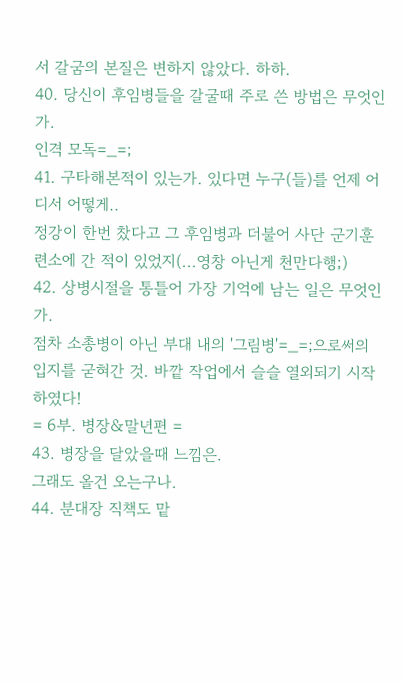서 갈굼의 본질은 변하지 않았다. 하하.
40. 당신이 후임병들을 갈굴때 주로 쓴 방법은 무엇인가.
인격 모독=_=;
41. 구타해본적이 있는가. 있다면 누구(들)를 언제 어디서 어떻게..
정강이 한번 찼다고 그 후임병과 더불어 사단 군기훈련소에 간 적이 있었지(...영창 아닌게 천만다행;)
42. 상병시절을 통틀어 가장 기억에 남는 일은 무엇인가.
점차 소총병이 아닌 부대 내의 '그림병'=_=;으로써의 입지를 굳혀간 것. 바깥 작업에서 슬슬 열외되기 시작하였다!
= 6부. 병장&말년편 =
43. 병장을 달았을때 느낌은.
그래도 올건 오는구나.
44. 분대장 직책도 맡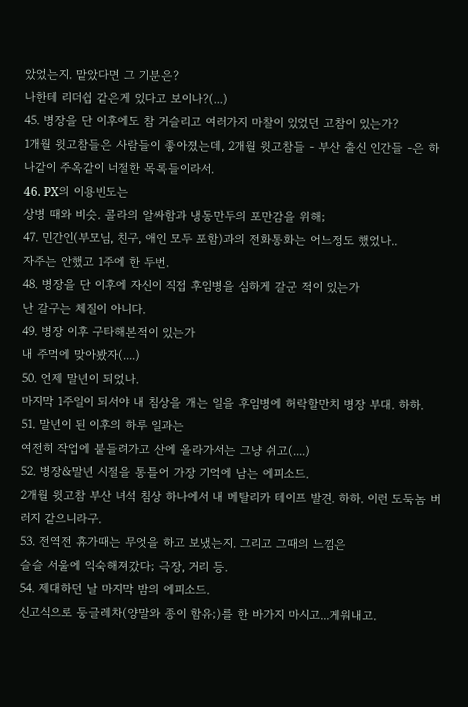았었는지. 맡았다면 그 기분은?
나한테 리더쉽 같은게 있다고 보이나?(...)
45. 병장을 단 이후에도 참 거슬리고 여러가지 마찰이 있었던 고참이 있는가?
1개월 윗고참들은 사람들이 좋아졌는데, 2개월 윗고참들 - 부산 출신 인간들 -은 하나같이 주옥같이 너절한 목록들이라서.
46. PX의 이용빈도는
상병 때와 비슷. 콜라의 알싸함과 냉동만두의 포만감을 위해;
47. 민간인(부모님, 친구, 애인 모두 포함)과의 전화통화는 어느정도 했었나..
자주는 안했고 1주에 한 두번.
48. 병장을 단 이후에 자신이 직접 후임병을 심하게 갈군 적이 있는가
난 갈구는 체질이 아니다.
49. 병장 이후 구타해본적이 있는가
내 주먹에 맞아봤자(....)
50. 언제 말년이 되었나.
마지막 1주일이 되서야 내 침상을 개는 일을 후임병에 허락할만치 병장 부대. 하하.
51. 말년이 된 이후의 하루 일과는
여전히 작업에 붙들려가고 산에 올라가서는 그냥 쉬고(....)
52. 병장&말년 시절을 통틀어 가장 기억에 남는 에피소드.
2개월 윗고참 부산 녀석 침상 하나에서 내 메탈리카 테이프 발견. 하하. 이런 도둑놈 버러지 같으니라구.
53. 전역전 휴가때는 무엇을 하고 보냈는지. 그리고 그때의 느낌은
슬슬 서울에 익숙해져갔다; 극장, 거리 등.
54. 제대하던 날 마지막 밤의 에피소드.
신고식으로 둥글레차(양말와 종이 함유;)를 한 바가지 마시고...게워내고.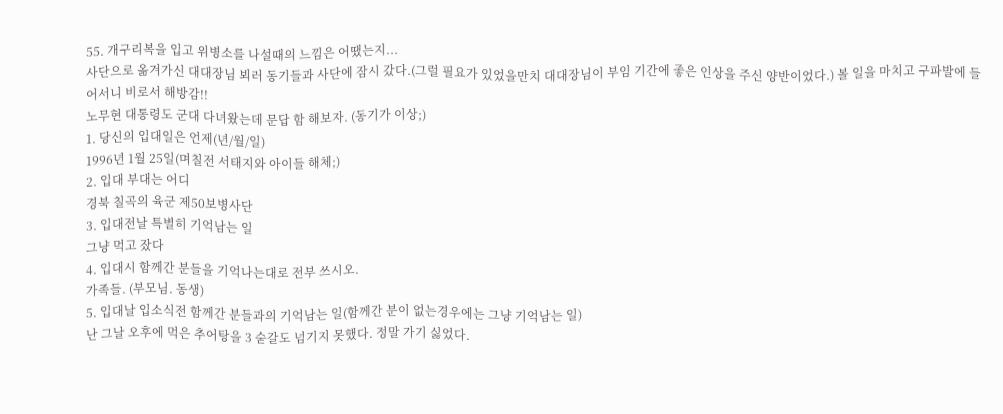55. 개구리복을 입고 위병소를 나설때의 느낌은 어땠는지...
사단으로 옮겨가신 대대장님 뵈러 동기들과 사단에 잠시 갔다.(그럴 필요가 있었을만치 대대장님이 부임 기간에 좋은 인상을 주신 양반이었다.) 볼 일을 마치고 구파발에 들어서니 비로서 해방감!!
노무현 대통령도 군대 다녀왔는데 문답 함 해보자. (동기가 이상;)
1. 당신의 입대일은 언제(년/월/일)
1996년 1월 25일(며칠전 서태지와 아이들 해체;)
2. 입대 부대는 어디
경북 칠곡의 육군 제50보병사단
3. 입대전날 특별히 기억남는 일
그냥 먹고 잤다
4. 입대시 함께간 분들을 기억나는대로 전부 쓰시오.
가족들. (부모님. 동생)
5. 입대날 입소식전 함께간 분들과의 기억남는 일(함께간 분이 없는경우에는 그냥 기억남는 일)
난 그날 오후에 먹은 추어탕을 3 숟갈도 넘기지 못했다. 정말 가기 싫었다.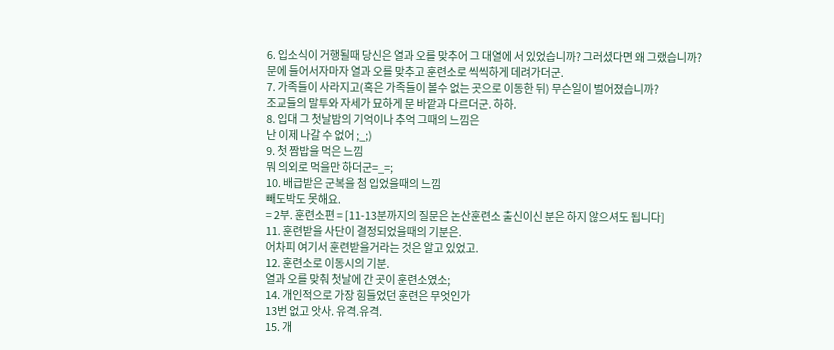6. 입소식이 거행될때 당신은 열과 오를 맞추어 그 대열에 서 있었습니까? 그러셨다면 왜 그랬습니까?
문에 들어서자마자 열과 오를 맞추고 훈련소로 씩씩하게 데려가더군.
7. 가족들이 사라지고(혹은 가족들이 볼수 없는 곳으로 이동한 뒤) 무슨일이 벌어졌습니까?
조교들의 말투와 자세가 묘하게 문 바깥과 다르더군. 하하.
8. 입대 그 첫날밤의 기억이나 추억 그때의 느낌은
난 이제 나갈 수 없어 ;_;)
9. 첫 짬밥을 먹은 느낌
뭐 의외로 먹을만 하더군=_=;
10. 배급받은 군복을 첨 입었을때의 느낌
빼도박도 못해요.
= 2부. 훈련소편 = [11-13분까지의 질문은 논산훈련소 출신이신 분은 하지 않으셔도 됩니다]
11. 훈련받을 사단이 결정되었을때의 기분은.
어차피 여기서 훈련받을거라는 것은 알고 있었고.
12. 훈련소로 이동시의 기분.
열과 오를 맞춰 첫날에 간 곳이 훈련소였소;
14. 개인적으로 가장 힘들었던 훈련은 무엇인가
13번 없고 앗사. 유격.유격.
15. 개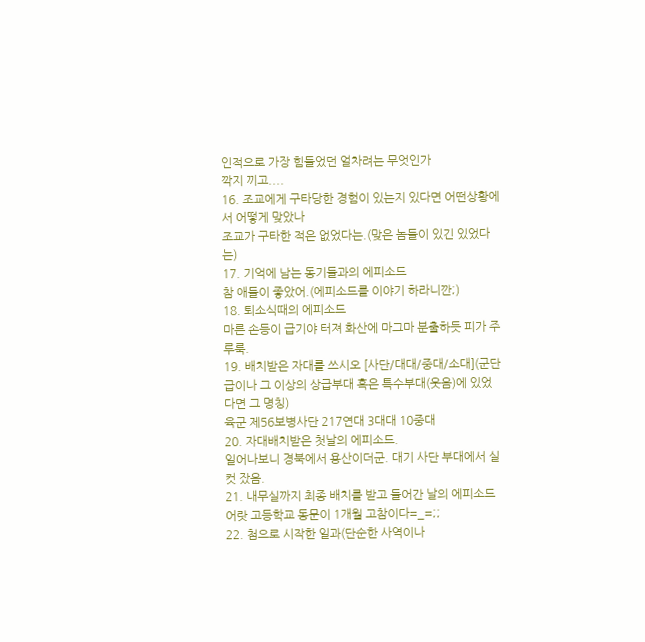인적으로 가장 힘들었던 얼차려는 무엇인가
깍지 끼고....
16. 조교에게 구타당한 경험이 있는지 있다면 어떤상황에서 어떻게 맞았나
조교가 구타한 적은 없었다는.(맞은 놈들이 있긴 있었다는)
17. 기억에 남는 동기들과의 에피소드
참 애들이 좋았어.(에피소드를 이야기 하라니깐;)
18. 퇴소식때의 에피소드
마른 손등이 급기야 터져 화산에 마그마 분출하듯 피가 주루룩.
19. 배치받은 자대를 쓰시오 [사단/대대/중대/소대](군단급이나 그 이상의 상급부대 혹은 특수부대(웃음)에 있었다면 그 명칭)
육군 제56보병사단 217연대 3대대 10중대
20. 자대배치받은 첫날의 에피소드.
일어나보니 경북에서 용산이더군. 대기 사단 부대에서 실컷 잤음.
21. 내무실까지 최종 배치를 받고 들어간 날의 에피소드
어랏 고등학교 동문이 1개월 고참이다=_=;;
22. 첨으로 시작한 일과(단순한 사역이나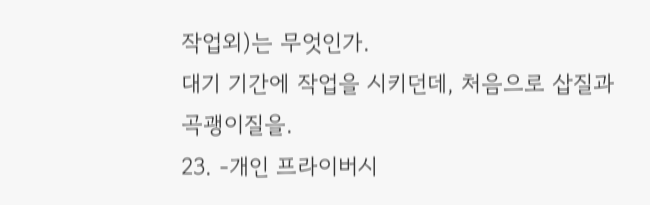작업외)는 무엇인가.
대기 기간에 작업을 시키던데, 처음으로 삽질과 곡괭이질을.
23. -개인 프라이버시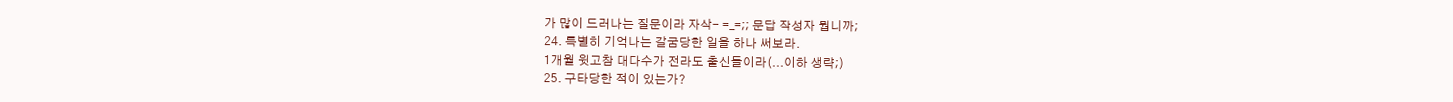가 많이 드러나는 질문이라 자삭- =_=;; 문답 작성자 뭡니까;
24. 특별히 기억나는 갈굼당한 일을 하나 써보라.
1개월 윗고참 대다수가 전라도 출신들이라(...이하 생략;)
25. 구타당한 적이 있는가?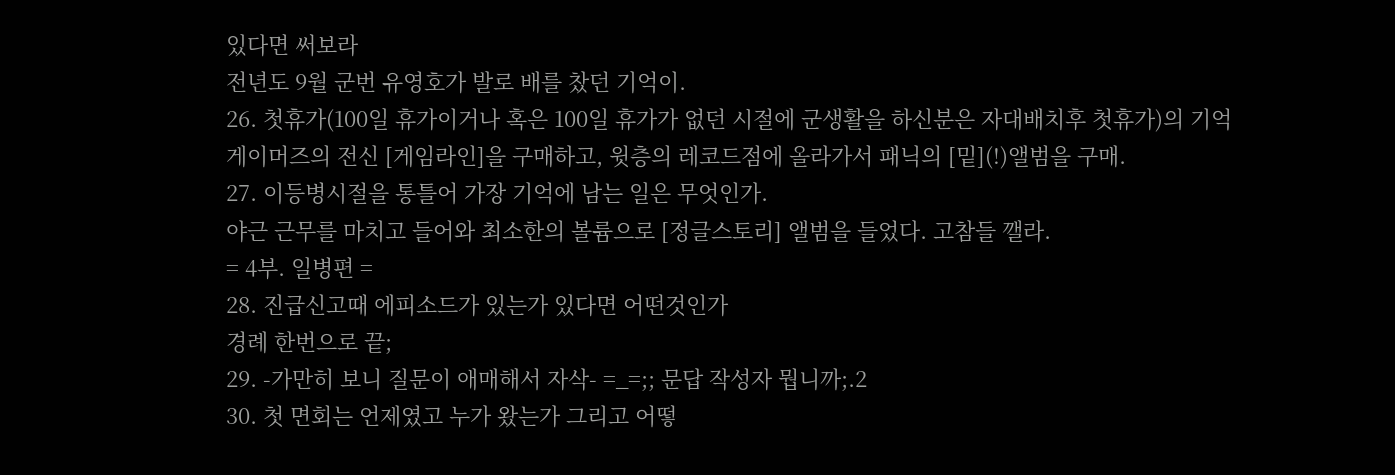있다면 써보라
전년도 9월 군번 유영호가 발로 배를 찼던 기억이.
26. 첫휴가(100일 휴가이거나 혹은 100일 휴가가 없던 시절에 군생활을 하신분은 자대배치후 첫휴가)의 기억
게이머즈의 전신 [게임라인]을 구매하고, 윗층의 레코드점에 올라가서 패닉의 [밑](!)앨범을 구매.
27. 이등병시절을 통틀어 가장 기억에 남는 일은 무엇인가.
야근 근무를 마치고 들어와 최소한의 볼륨으로 [정글스토리] 앨범을 들었다. 고참들 깰라.
= 4부. 일병편 =
28. 진급신고때 에피소드가 있는가 있다면 어떤것인가
경례 한번으로 끝;
29. -가만히 보니 질문이 애매해서 자삭- =_=;; 문답 작성자 뭡니까;.2
30. 첫 면회는 언제였고 누가 왔는가 그리고 어떻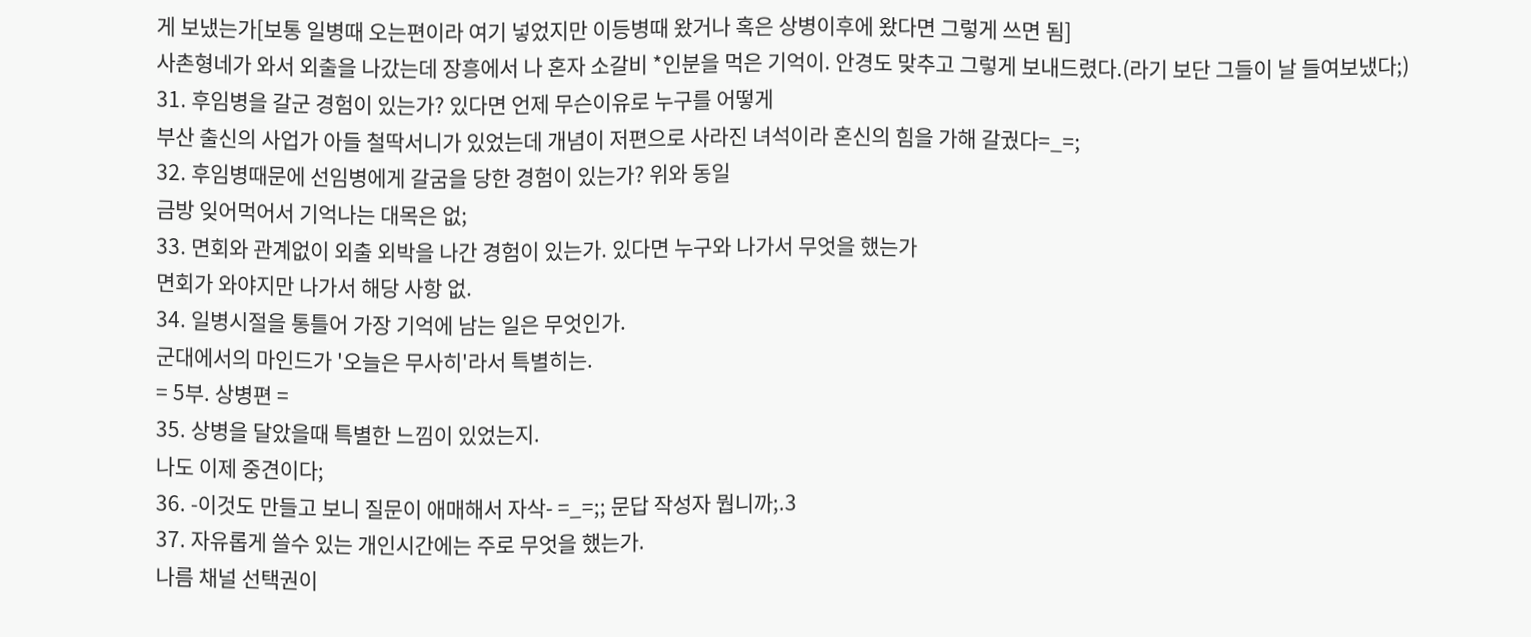게 보냈는가[보통 일병때 오는편이라 여기 넣었지만 이등병때 왔거나 혹은 상병이후에 왔다면 그렇게 쓰면 됨]
사촌형네가 와서 외출을 나갔는데 장흥에서 나 혼자 소갈비 *인분을 먹은 기억이. 안경도 맞추고 그렇게 보내드렸다.(라기 보단 그들이 날 들여보냈다;)
31. 후임병을 갈군 경험이 있는가? 있다면 언제 무슨이유로 누구를 어떻게
부산 출신의 사업가 아들 철딱서니가 있었는데 개념이 저편으로 사라진 녀석이라 혼신의 힘을 가해 갈궜다=_=;
32. 후임병때문에 선임병에게 갈굼을 당한 경험이 있는가? 위와 동일
금방 잊어먹어서 기억나는 대목은 없;
33. 면회와 관계없이 외출 외박을 나간 경험이 있는가. 있다면 누구와 나가서 무엇을 했는가
면회가 와야지만 나가서 해당 사항 없.
34. 일병시절을 통틀어 가장 기억에 남는 일은 무엇인가.
군대에서의 마인드가 '오늘은 무사히'라서 특별히는.
= 5부. 상병편 =
35. 상병을 달았을때 특별한 느낌이 있었는지.
나도 이제 중견이다;
36. -이것도 만들고 보니 질문이 애매해서 자삭- =_=;; 문답 작성자 뭡니까;.3
37. 자유롭게 쓸수 있는 개인시간에는 주로 무엇을 했는가.
나름 채널 선택권이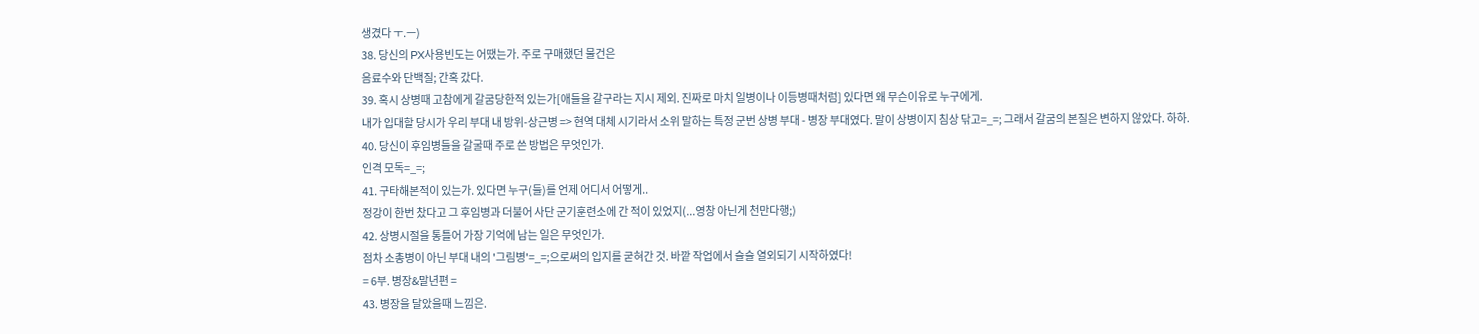생겼다 ㅜ.ㅡ)
38. 당신의 PX사용빈도는 어땠는가. 주로 구매했던 물건은
음료수와 단백질; 간혹 갔다.
39. 혹시 상병때 고참에게 갈굼당한적 있는가[애들을 갈구라는 지시 제외. 진짜로 마치 일병이나 이등병때처럼] 있다면 왜 무슨이유로 누구에게.
내가 입대할 당시가 우리 부대 내 방위-상근병 => 현역 대체 시기라서 소위 말하는 특정 군번 상병 부대 - 병장 부대였다. 말이 상병이지 침상 닦고=_=; 그래서 갈굼의 본질은 변하지 않았다. 하하.
40. 당신이 후임병들을 갈굴때 주로 쓴 방법은 무엇인가.
인격 모독=_=;
41. 구타해본적이 있는가. 있다면 누구(들)를 언제 어디서 어떻게..
정강이 한번 찼다고 그 후임병과 더불어 사단 군기훈련소에 간 적이 있었지(...영창 아닌게 천만다행;)
42. 상병시절을 통틀어 가장 기억에 남는 일은 무엇인가.
점차 소총병이 아닌 부대 내의 '그림병'=_=;으로써의 입지를 굳혀간 것. 바깥 작업에서 슬슬 열외되기 시작하였다!
= 6부. 병장&말년편 =
43. 병장을 달았을때 느낌은.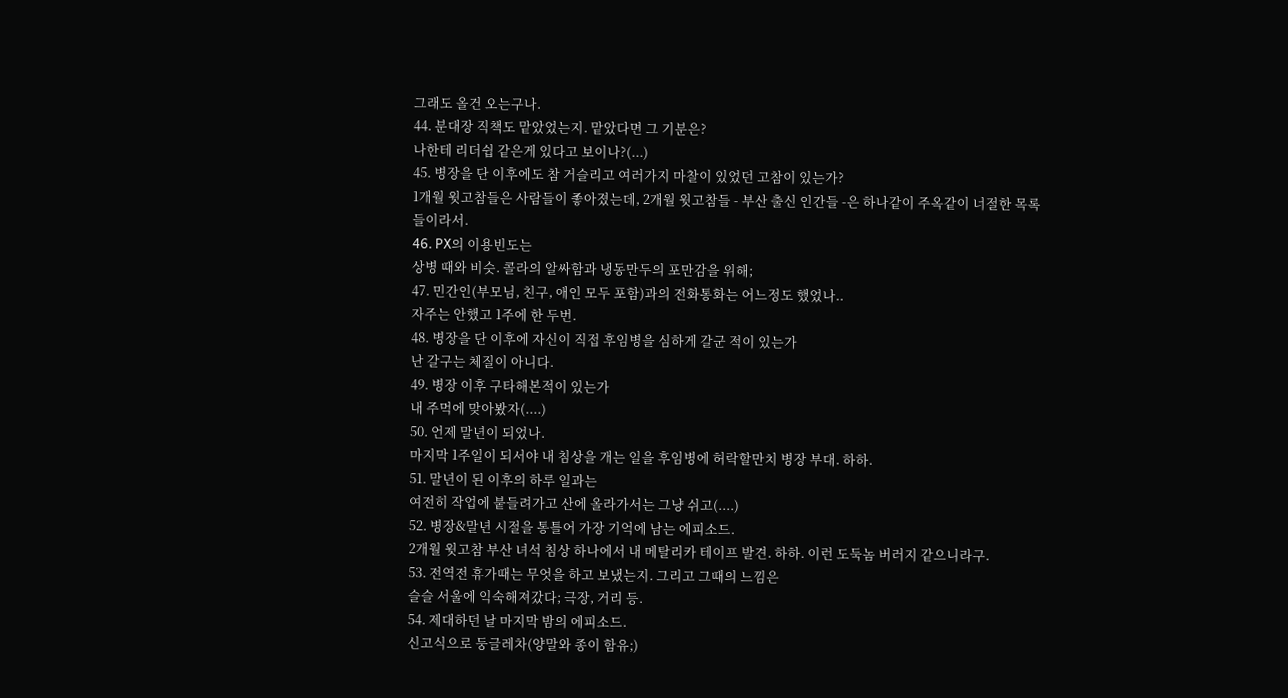그래도 올건 오는구나.
44. 분대장 직책도 맡았었는지. 맡았다면 그 기분은?
나한테 리더쉽 같은게 있다고 보이나?(...)
45. 병장을 단 이후에도 참 거슬리고 여러가지 마찰이 있었던 고참이 있는가?
1개월 윗고참들은 사람들이 좋아졌는데, 2개월 윗고참들 - 부산 출신 인간들 -은 하나같이 주옥같이 너절한 목록들이라서.
46. PX의 이용빈도는
상병 때와 비슷. 콜라의 알싸함과 냉동만두의 포만감을 위해;
47. 민간인(부모님, 친구, 애인 모두 포함)과의 전화통화는 어느정도 했었나..
자주는 안했고 1주에 한 두번.
48. 병장을 단 이후에 자신이 직접 후임병을 심하게 갈군 적이 있는가
난 갈구는 체질이 아니다.
49. 병장 이후 구타해본적이 있는가
내 주먹에 맞아봤자(....)
50. 언제 말년이 되었나.
마지막 1주일이 되서야 내 침상을 개는 일을 후임병에 허락할만치 병장 부대. 하하.
51. 말년이 된 이후의 하루 일과는
여전히 작업에 붙들려가고 산에 올라가서는 그냥 쉬고(....)
52. 병장&말년 시절을 통틀어 가장 기억에 남는 에피소드.
2개월 윗고참 부산 녀석 침상 하나에서 내 메탈리카 테이프 발견. 하하. 이런 도둑놈 버러지 같으니라구.
53. 전역전 휴가때는 무엇을 하고 보냈는지. 그리고 그때의 느낌은
슬슬 서울에 익숙해져갔다; 극장, 거리 등.
54. 제대하던 날 마지막 밤의 에피소드.
신고식으로 둥글레차(양말와 종이 함유;)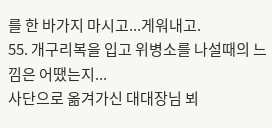를 한 바가지 마시고...게워내고.
55. 개구리복을 입고 위병소를 나설때의 느낌은 어땠는지...
사단으로 옮겨가신 대대장님 뵈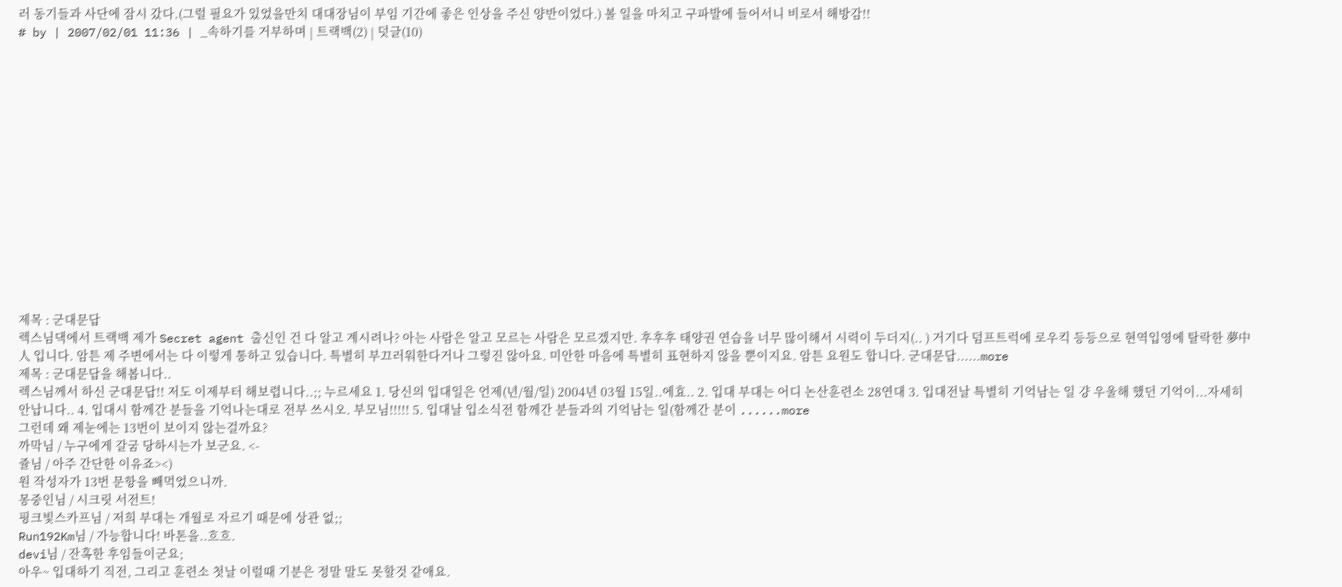러 동기들과 사단에 잠시 갔다.(그럴 필요가 있었을만치 대대장님이 부임 기간에 좋은 인상을 주신 양반이었다.) 볼 일을 마치고 구파발에 들어서니 비로서 해방감!!
# by | 2007/02/01 11:36 | _속하기를 거부하며 | 트랙백(2) | 덧글(10)















제목 : 군대문답
렉스님댁에서 트랙백 제가 Secret agent 출신인 건 다 알고 계시려나? 아는 사람은 알고 모르는 사람은 모르겠지만. 후후후 태양권 연습을 너무 많이해서 시력이 두더지(.. ) 거기다 덤프트럭에 로우킥 등등으로 현역입영에 탈락한 夢中人 입니다. 암튼 제 주변에서는 다 이렇게 통하고 있습니다. 특별히 부끄러워한다거나 그렇진 않아요. 미안한 마음에 특별히 표현하지 않을 뿐이지요. 암튼 요원도 합니다. 군대문답......more
제목 : 군대문답을 해봅니다..
렉스님께서 하신 군대문답!! 저도 이제부터 해보렵니다..;; 누르세요 1. 당신의 입대일은 언제(년/월/일) 2004년 03월 15일..에효.. 2. 입대 부대는 어디 논산훈련소 28연대 3. 입대전날 특별히 기억남는 일 걍 우울해 했던 기억이...자세히 안납니다.. 4. 입대시 함께간 분들을 기억나는대로 전부 쓰시오. 부모님!!!!! 5. 입대날 입소식전 함께간 분들과의 기억남는 일(함께간 분이 ......more
그런데 왜 제눈에는 13번이 보이지 않는걸까요?
까막님 / 누구에게 갈굼 당하시는가 보군요. <-
쥴님 / 아주 간단한 이유죠><)
원 작성자가 13번 문항을 빼먹었으니까.
몽중인님 / 시크릿 서전트!
핑크빛스카프님 / 저희 부대는 개월로 자르기 때문에 상관 없;;
Run192Km님 / 가능합니다! 바톤을..흐흐.
devi님 / 잔혹한 후임들이군요;
아우~ 입대하기 직전, 그리고 훈련소 첫날 이럴때 기분은 정말 말도 못할것 같애요.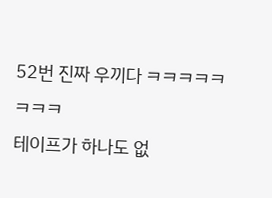52번 진짜 우끼다 ㅋㅋㅋㅋㅋㅋㅋㅋ
테이프가 하나도 없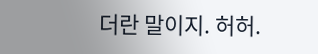더란 말이지. 허허.